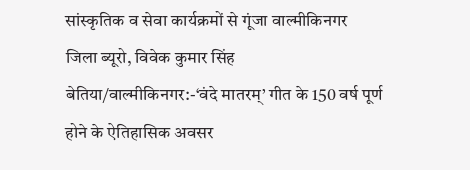सांस्कृतिक व सेवा कार्यक्रमों से गूंजा वाल्मीकिनगर
जिला ब्यूरो, विवेक कुमार सिंह
बेतिया/वाल्मीकिनगर:-‘वंदे मातरम्’ गीत के 150 वर्ष पूर्ण होने के ऐतिहासिक अवसर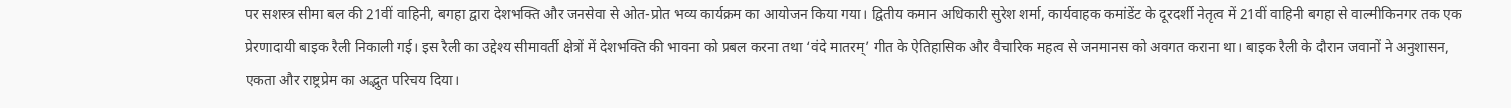पर सशस्त्र सीमा बल की 21वीं वाहिनी, बगहा द्वारा देशभक्ति और जनसेवा से ओत-प्रोत भव्य कार्यक्रम का आयोजन किया गया। द्वितीय कमान अधिकारी सुरेश शर्मा, कार्यवाहक कमांडेंट के दूरदर्शी नेतृत्व में 21वीं वाहिनी बगहा से वाल्मीकिनगर तक एक प्रेरणादायी बाइक रैली निकाली गई। इस रैली का उद्देश्य सीमावर्ती क्षेत्रों में देशभक्ति की भावना को प्रबल करना तथा ‘वंदे मातरम्’ गीत के ऐतिहासिक और वैचारिक महत्व से जनमानस को अवगत कराना था। बाइक रैली के दौरान जवानों ने अनुशासन, एकता और राष्ट्रप्रेम का अद्भुत परिचय दिया।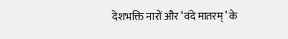देशभक्ति नारों और ‘वंदे मातरम्’ के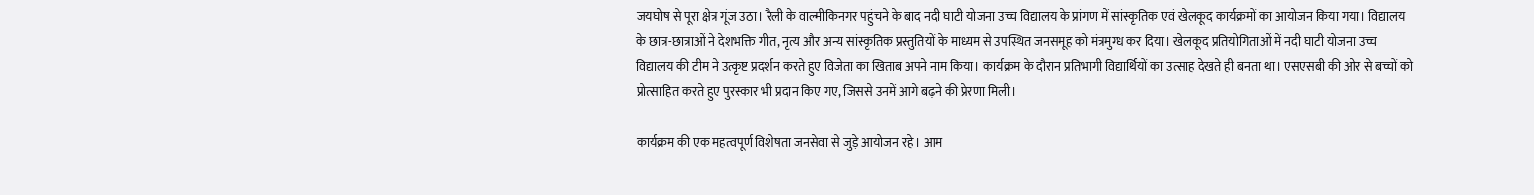जयघोष से पूरा क्षेत्र गूंज उठा। रैली के वाल्मीकिनगर पहुंचने के बाद नदी घाटी योजना उच्च विद्यालय के प्रांगण में सांस्कृतिक एवं खेलकूद कार्यक्रमों का आयोजन किया गया। विद्यालय के छात्र-छात्राओं ने देशभक्ति गीत, नृत्य और अन्य सांस्कृतिक प्रस्तुतियों के माध्यम से उपस्थित जनसमूह को मंत्रमुग्ध कर दिया। खेलकूद प्रतियोगिताओं में नदी घाटी योजना उच्च विद्यालय की टीम ने उत्कृष्ट प्रदर्शन करते हुए विजेता का खिताब अपने नाम किया। कार्यक्रम के दौरान प्रतिभागी विद्यार्थियों का उत्साह देखते ही बनता था। एसएसबी की ओर से बच्चों को प्रोत्साहित करते हुए पुरस्कार भी प्रदान किए गए, जिससे उनमें आगे बढ़ने की प्रेरणा मिली।

कार्यक्रम की एक महत्वपूर्ण विशेषता जनसेवा से जुड़े आयोजन रहे। आम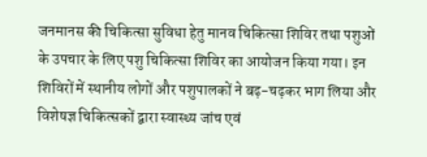जनमानस की चिकित्सा सुविधा हेतु मानव चिकित्सा शिविर तथा पशुओं के उपचार के लिए पशु चिकित्सा शिविर का आयोजन किया गया। इन शिविरों में स्थानीय लोगों और पशुपालकों ने बढ़-चढ़कर भाग लिया और विशेषज्ञ चिकित्सकों द्वारा स्वास्थ्य जांच एवं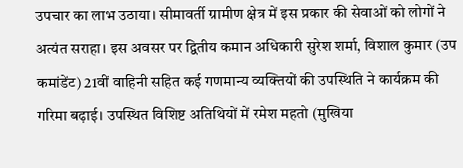उपचार का लाभ उठाया। सीमावर्ती ग्रामीण क्षेत्र में इस प्रकार की सेवाओं को लोगों ने अत्यंत सराहा। इस अवसर पर द्वितीय कमान अधिकारी सुरेश शर्मा, विशाल कुमार (उप कमांडेंट) 21वीं वाहिनी सहित कई गणमान्य व्यक्तियों की उपस्थिति ने कार्यक्रम की गरिमा बढ़ाई। उपस्थित विशिष्ट अतिथियों में रमेश महतो (मुखिया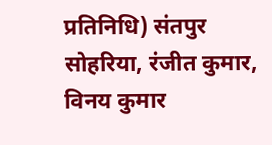प्रतिनिधि) संतपुर सोहरिया, रंजीत कुमार, विनय कुमार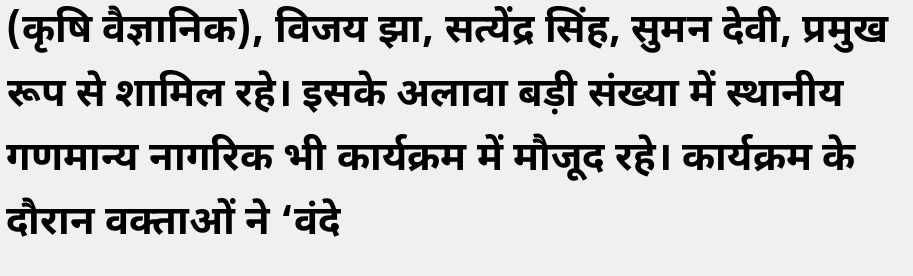(कृषि वैज्ञानिक), विजय झा, सत्येंद्र सिंह, सुमन देवी, प्रमुख रूप से शामिल रहे। इसके अलावा बड़ी संख्या में स्थानीय गणमान्य नागरिक भी कार्यक्रम में मौजूद रहे। कार्यक्रम के दौरान वक्ताओं ने ‘वंदे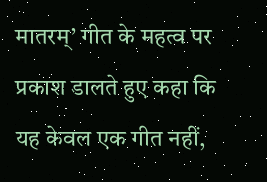मातरम्’ गीत के महत्व पर प्रकाश डालते हुए कहा कि यह केवल एक गीत नहीं,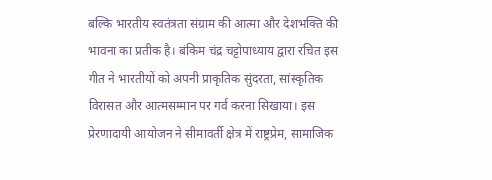बल्कि भारतीय स्वतंत्रता संग्राम की आत्मा और देशभक्ति की भावना का प्रतीक है। बंकिम चंद्र चट्टोपाध्याय द्वारा रचित इस गीत ने भारतीयों को अपनी प्राकृतिक सुंदरता, सांस्कृतिक विरासत और आत्मसम्मान पर गर्व करना सिखाया। इस प्रेरणादायी आयोजन ने सीमावर्ती क्षेत्र में राष्ट्रप्रेम, सामाजिक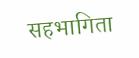सहभागिता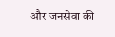और जनसेवा की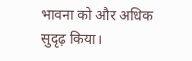भावना को और अधिक सुदृढ़ किया।